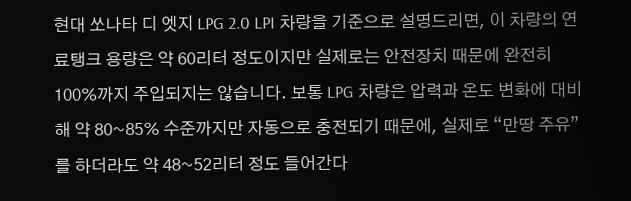현대 쏘나타 디 엣지 LPG 2.0 LPI 차량을 기준으로 설명드리면, 이 차량의 연료탱크 용량은 약 60리터 정도이지만 실제로는 안전장치 때문에 완전히 100%까지 주입되지는 않습니다. 보통 LPG 차량은 압력과 온도 변화에 대비해 약 80~85% 수준까지만 자동으로 충전되기 때문에, 실제로 “만땅 주유”를 하더라도 약 48~52리터 정도 들어간다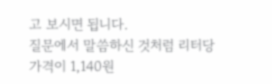고 보시면 됩니다.
질문에서 말씀하신 것처럼 리터당 가격이 1,140원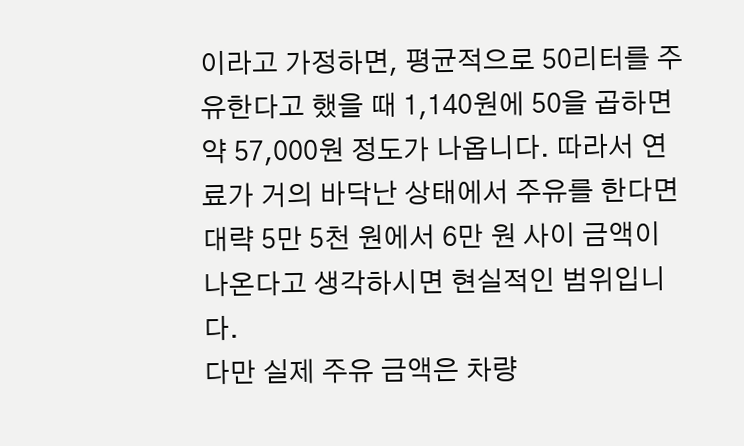이라고 가정하면, 평균적으로 50리터를 주유한다고 했을 때 1,140원에 50을 곱하면 약 57,000원 정도가 나옵니다. 따라서 연료가 거의 바닥난 상태에서 주유를 한다면 대략 5만 5천 원에서 6만 원 사이 금액이 나온다고 생각하시면 현실적인 범위입니다.
다만 실제 주유 금액은 차량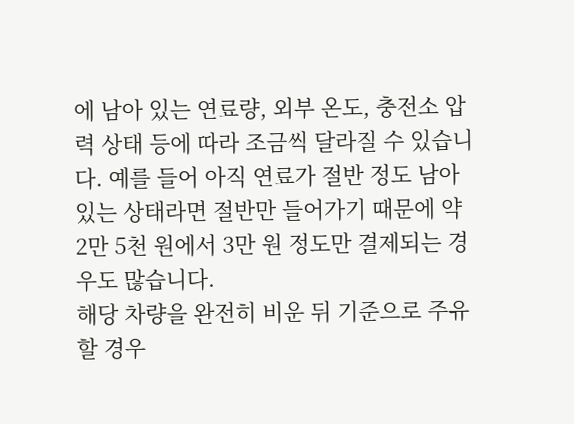에 남아 있는 연료량, 외부 온도, 충전소 압력 상태 등에 따라 조금씩 달라질 수 있습니다. 예를 들어 아직 연료가 절반 정도 남아 있는 상태라면 절반만 들어가기 때문에 약 2만 5천 원에서 3만 원 정도만 결제되는 경우도 많습니다.
해당 차량을 완전히 비운 뒤 기준으로 주유할 경우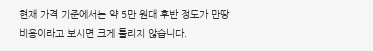현재 가격 기준에서는 약 5만 원대 후반 정도가 만땅 비용이라고 보시면 크게 틀리지 않습니다.